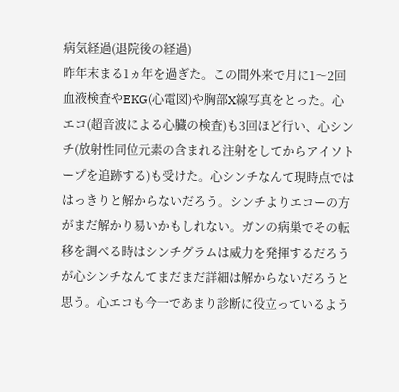病気経過(退院後の経過)
昨年末まる1ヵ年を過ぎた。この間外来で月に1〜2回血液検査やEKG(心電図)や胸部X線写真をとった。心エコ(超音波による心臓の検査)も3回ほど行い、心シンチ(放射性同位元素の含まれる注射をしてからアイソトープを追跡する)も受けた。心シンチなんて現時点でははっきりと解からないだろう。シンチよりエコーの方がまだ解かり易いかもしれない。ガンの病巣でその転移を調べる時はシンチグラムは威力を発揮するだろうが心シンチなんてまだまだ詳細は解からないだろうと思う。心エコも今一であまり診断に役立っているよう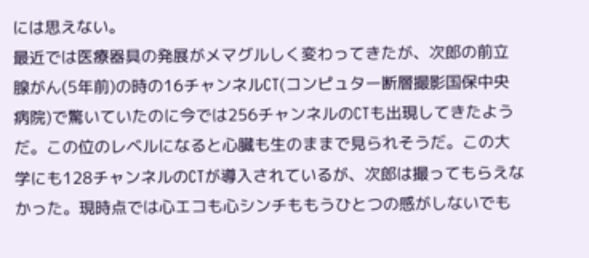には思えない。
最近では医療器具の発展がメマグルしく変わってきたが、次郎の前立腺がん(5年前)の時の16チャンネルCT(コンピュター断層撮影国保中央病院)で驚いていたのに今では256チャンネルのCTも出現してきたようだ。この位のレベルになると心臓も生のままで見られそうだ。この大学にも128チャンネルのCTが導入されているが、次郎は撮ってもらえなかった。現時点では心エコも心シンチももうひとつの感がしないでも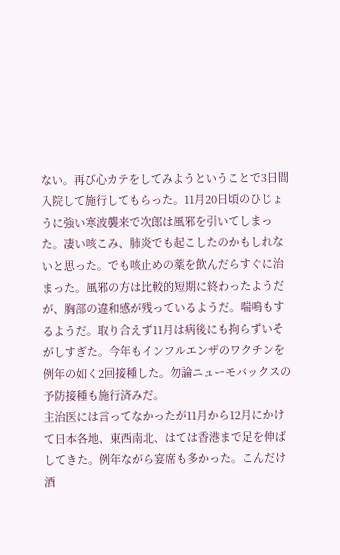ない。再び心カテをしてみようということで3日間入院して施行してもらった。11月20日頃のひじょうに強い寒波襲来で次郎は風邪を引いてしまった。凄い咳こみ、肺炎でも起こしたのかもしれないと思った。でも咳止めの薬を飲んだらすぐに治まった。風邪の方は比較的短期に終わったようだが、胸部の違和感が残っているようだ。喘鳴もするようだ。取り合えず11月は病後にも拘らずいそがしすぎた。今年もインフルエンザのワクチンを例年の如く2回接種した。勿論ニューモバックスの予防接種も施行済みだ。
主治医には言ってなかったが11月から12月にかけて日本各地、東西南北、はては香港まで足を伸ばしてきた。例年ながら宴席も多かった。こんだけ酒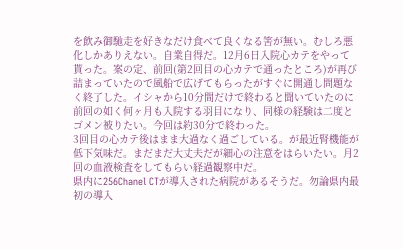を飲み御馳走を好きなだけ食べて良くなる筈が無い。むしろ悪化しかありえない。自業自得だ。12月6日入院心カテをやって貰った。案の定、前回(第2回目の心カテで通ったところ)が再び詰まっていたので風船で広げてもらったがすぐに開通し問題なく終了した。イシャから10分間だけで終わると聞いていたのに前回の如く何ヶ月も入院する羽目になり、同様の経験は二度とゴメン被りたい。今回は約30分で終わった。
3回目の心カテ後はまま大過なく過ごしている。が最近腎機能が低下気味だ。まだまだ大丈夫だが細心の注意をはらいたい。月2回の血液検査をしてもらい経過観察中だ。
県内に256Chanel CTが導入された病院があるそうだ。勿論県内最初の導入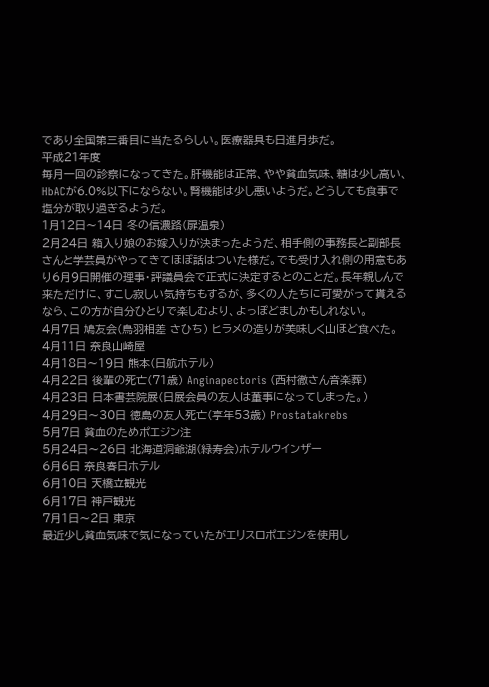であり全国第三番目に当たるらしい。医療器具も日進月歩だ。
平成21年度
毎月一回の診察になってきた。肝機能は正常、やや貧血気味、糖は少し高い、HbACが6.0%以下にならない。腎機能は少し悪いようだ。どうしても食事で塩分が取り過ぎるようだ。
1月12日〜14日 冬の信濃路(扉温泉)
2月24日 箱入り娘のお嫁入りが決まったようだ、相手側の事務長と副部長さんと学芸員がやってきてほぼ話はついた様だ。でも受け入れ側の用意もあり6月9日開催の理事・評議員会で正式に決定するとのことだ。長年親しんで来ただけに、すこし寂しい気持ちもするが、多くの人たちに可愛がって貰えるなら、この方が自分ひとりで楽しむより、よっぽどましかもしれない。
4月7日 鳩友会(鳥羽相差 さひち) ヒラメの造りが美味しく山ほど食べた。
4月11日 奈良山崎屋
4月18日〜19日 熊本(日航ホテル)
4月22日 後輩の死亡(71歳) Anginapectoris (西村徹さん音楽葬)
4月23日 日本書芸院展(日展会員の友人は董事になってしまった。)
4月29日〜30日 徳島の友人死亡(享年53歳) Prostatakrebs
5月7日 貧血のためポエジン注
5月24日〜26日 北海道洞爺湖(緑寿会)ホテルウインザー
6月6日 奈良春日ホテル
6月10日 天橋立観光
6月17日 神戸観光
7月1日〜2日 東京
最近少し貧血気味で気になっていたがエリスロポエジンを使用し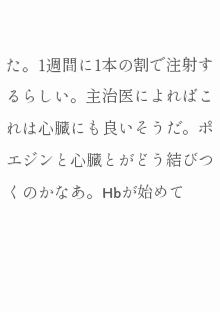た。1週間に1本の割で注射するらしい。主治医によればこれは心臓にも良いそうだ。ポエジンと心臓とがどう結びつくのかなあ。Hbが始めて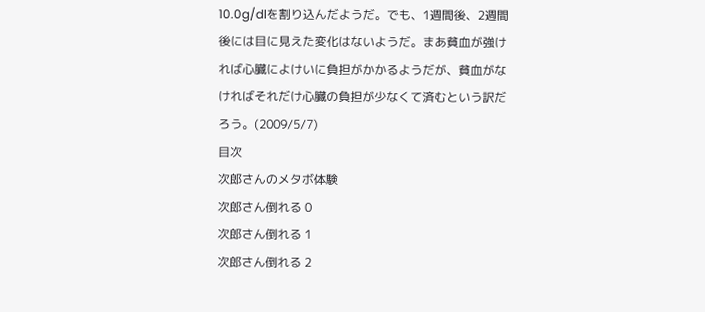10.0g/dlを割り込んだようだ。でも、1週間後、2週間後には目に見えた変化はないようだ。まあ貧血が強ければ心臓によけいに負担がかかるようだが、貧血がなければそれだけ心臓の負担が少なくて済むという訳だろう。(2009/5/7)
目次
次郎さんのメタボ体験
次郎さん倒れる 0
次郎さん倒れる 1
次郎さん倒れる 2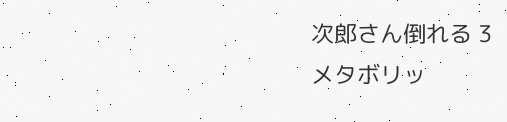次郎さん倒れる 3
メタボリッ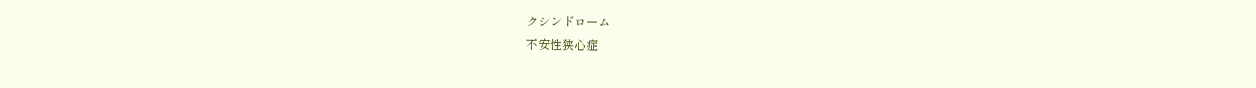クシンドローム
不安性狭心症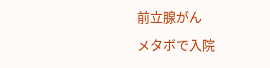前立腺がん
メタボで入院